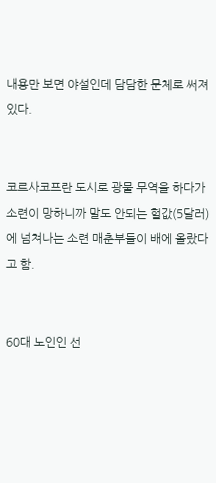내용만 보면 야설인데 담담한 문체로 써져있다.


코르사코프란 도시로 광물 무역을 하다가 소련이 망하니까 말도 안되는 헐값(5달러)에 넘쳐나는 소련 매춘부들이 배에 올랐다고 함.


60대 노인인 선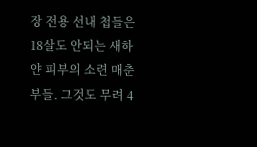장 전용 선내 첩들은 18살도 안되는 새하얀 피부의 소련 매춘부들. 그것도 무려 4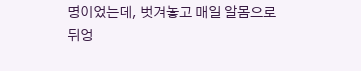명이었는데, 벗겨놓고 매일 알몸으로 뒤엉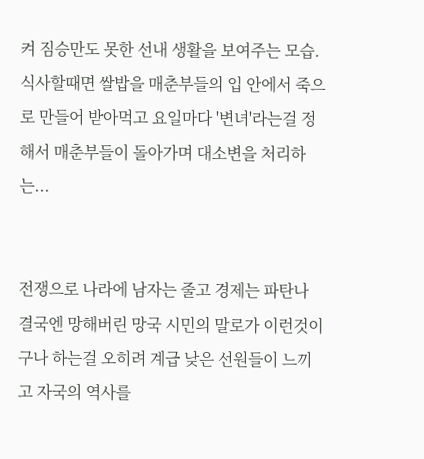켜 짐승만도 못한 선내 생활을 보여주는 모습. 식사할때면 쌀밥을 매춘부들의 입 안에서 죽으로 만들어 받아먹고 요일마다 '변녀'라는걸 정해서 매춘부들이 돌아가며 대소변을 처리하는...


전쟁으로 나라에 남자는 줄고 경제는 파탄나 결국엔 망해버린 망국 시민의 말로가 이런것이구나 하는걸 오히려 계급 낮은 선원들이 느끼고 자국의 역사를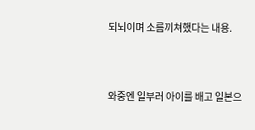되뇌이며 소름끼쳐했다는 내용.


와중엔 일부러 아이를 배고 일본으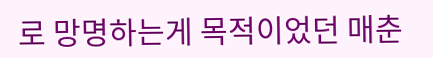로 망명하는게 목적이었던 매춘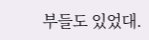부들도 있었대.